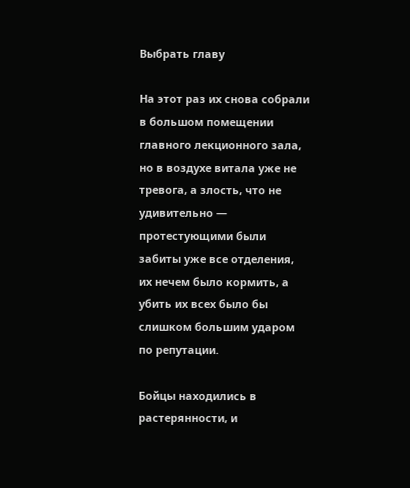Выбрать главу

На этот раз их снова собрали в большом помещении главного лекционного зала, но в воздухе витала уже не тревога, а злость, что не удивительно — протестующими были забиты уже все отделения, их нечем было кормить, а убить их всех было бы слишком большим ударом по репутации.

Бойцы находились в растерянности, и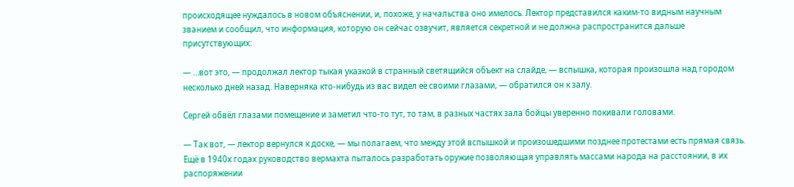происходящее нуждалось в новом объяснении, и, похоже, у начальства оно имелось. Лектор представился каким-то видным научным званием и сообщил, что информация, которую он сейчас озвучит, является секретной и не должна распространится дальше присутствующих:

— …вот это, — продолжал лектор тыкая указкой в странный светящийся объект на слайде, — вспышка, которая произошла над городом несколько дней назад. Наверняка кто-нибудь из вас видел её своими глазами, — обратился он к залу.

Сергей обвёл глазами помещение и заметил что-то тут, то там, в разных частях зала бойцы уверенно покивали головами.

— Так вот, — лектор вернулся к доске, — мы полагаем, что между этой вспышкой и произошедшими позднее протестами есть прямая связь. Ещё в 1940х годах руководство вермахта пыталось разработать оружие позволяющая управлять массами народа на расстоянии, в их распоряжении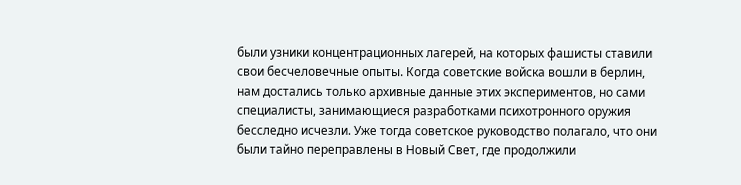были узники концентрационных лагерей, на которых фашисты ставили свои бесчеловечные опыты. Когда советские войска вошли в берлин, нам достались только архивные данные этих экспериментов, но сами специалисты, занимающиеся разработками психотронного оружия бесследно исчезли. Уже тогда советское руководство полагало, что они были тайно переправлены в Новый Свет, где продолжили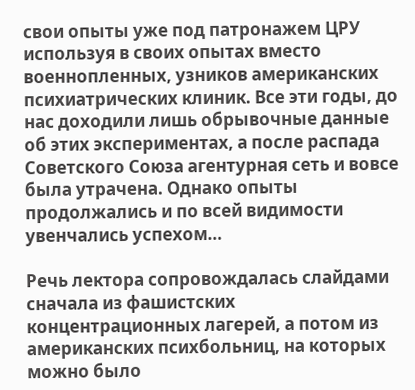свои опыты уже под патронажем ЦРУ используя в своих опытах вместо военнопленных, узников американских психиатрических клиник. Все эти годы, до нас доходили лишь обрывочные данные об этих экспериментах, а после распада Советского Союза агентурная сеть и вовсе была утрачена. Однако опыты продолжались и по всей видимости увенчались успехом…

Речь лектора сопровождалась слайдами сначала из фашистских концентрационных лагерей, а потом из американских психбольниц, на которых можно было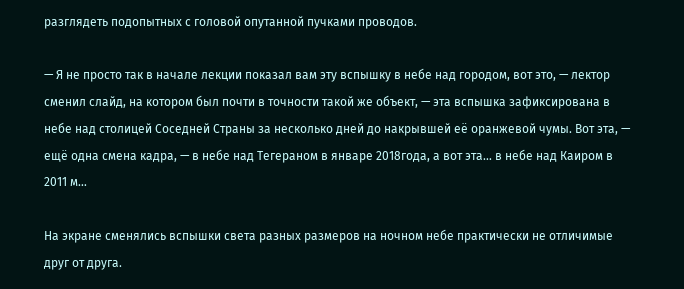разглядеть подопытных с головой опутанной пучками проводов.

— Я не просто так в начале лекции показал вам эту вспышку в небе над городом, вот это, — лектор сменил слайд, на котором был почти в точности такой же объект, — эта вспышка зафиксирована в небе над столицей Соседней Страны за несколько дней до накрывшей её оранжевой чумы. Вот эта, — ещё одна смена кадра, — в небе над Тегераном в январе 2018года, а вот эта… в небе над Каиром в 2011 м…

На экране сменялись вспышки света разных размеров на ночном небе практически не отличимые друг от друга.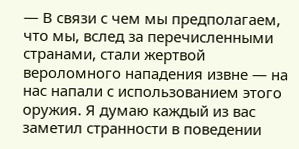— В связи с чем мы предполагаем, что мы, вслед за перечисленными странами, стали жертвой вероломного нападения извне — на нас напали с использованием этого оружия. Я думаю каждый из вас заметил странности в поведении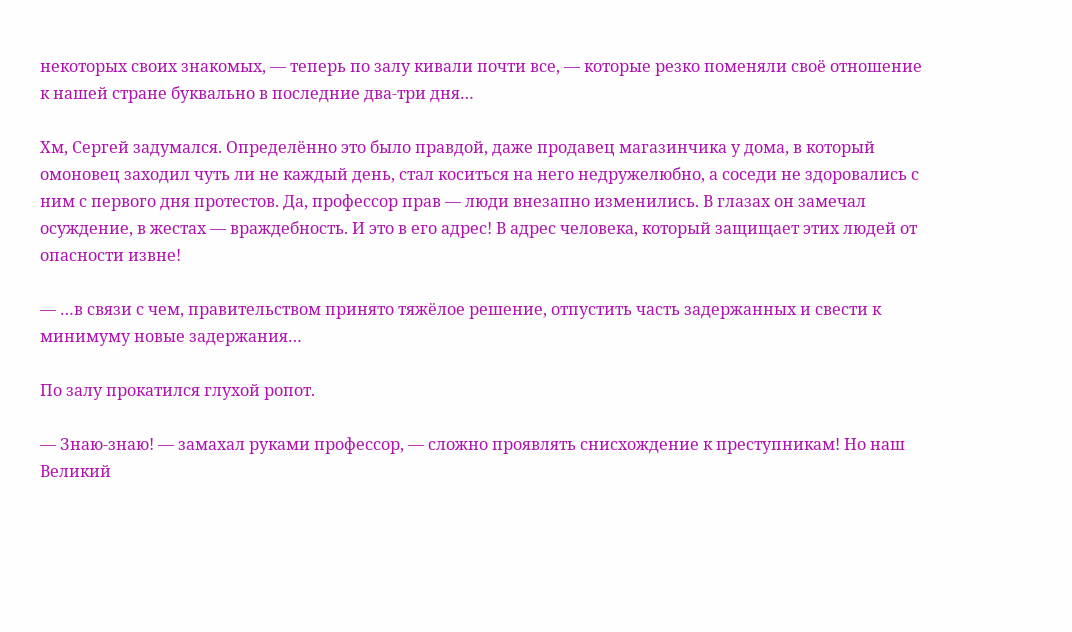некоторых своих знакомых, — теперь по залу кивали почти все, — которые резко поменяли своё отношение к нашей стране буквально в последние два-три дня…

Хм, Сергей задумался. Определённо это было правдой, даже продавец магазинчика у дома, в который омоновец заходил чуть ли не каждый день, стал коситься на него недружелюбно, а соседи не здоровались с ним с первого дня протестов. Да, профессор прав — люди внезапно изменились. В глазах он замечал осуждение, в жестах — враждебность. И это в его адрес! В адрес человека, который защищает этих людей от опасности извне!

— …в связи с чем, правительством принято тяжёлое решение, отпустить часть задержанных и свести к минимуму новые задержания…

По залу прокатился глухой ропот.

— Знаю-знаю! — замахал руками профессор, — сложно проявлять снисхождение к преступникам! Но наш Великий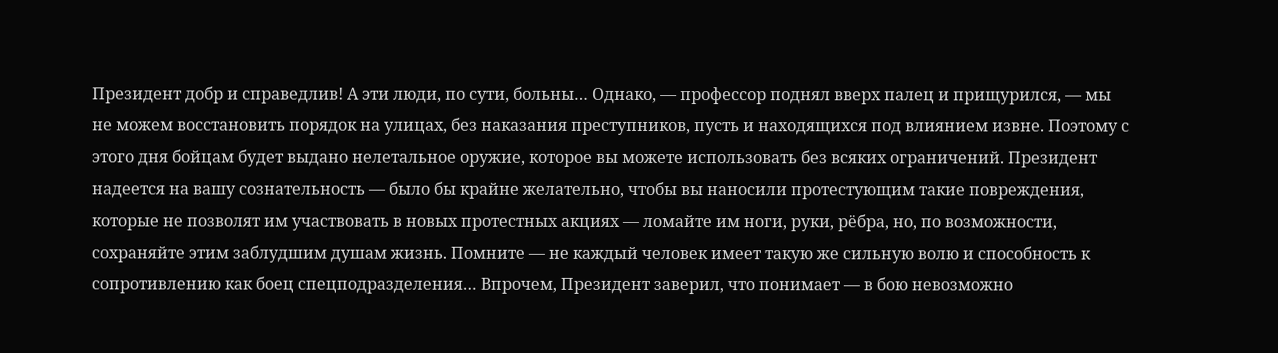Президент добр и справедлив! А эти люди, по сути, больны… Однако, — профессор поднял вверх палец и прищурился, — мы не можем восстановить порядок на улицах, без наказания преступников, пусть и находящихся под влиянием извне. Поэтому с этого дня бойцам будет выдано нелетальное оружие, которое вы можете использовать без всяких ограничений. Президент надеется на вашу сознательность — было бы крайне желательно, чтобы вы наносили протестующим такие повреждения, которые не позволят им участвовать в новых протестных акциях — ломайте им ноги, руки, рёбра, но, по возможности, сохраняйте этим заблудшим душам жизнь. Помните — не каждый человек имеет такую же сильную волю и способность к сопротивлению как боец спецподразделения… Впрочем, Президент заверил, что понимает — в бою невозможно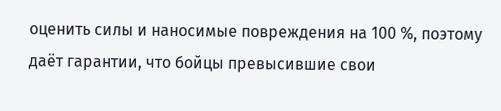оценить силы и наносимые повреждения на 100 %, поэтому даёт гарантии, что бойцы превысившие свои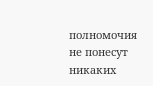полномочия не понесут никаких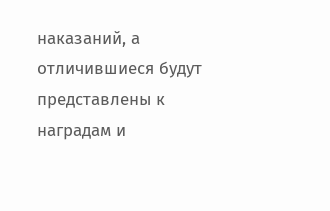наказаний, а отличившиеся будут представлены к наградам и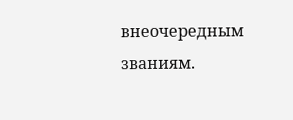внеочередным званиям.